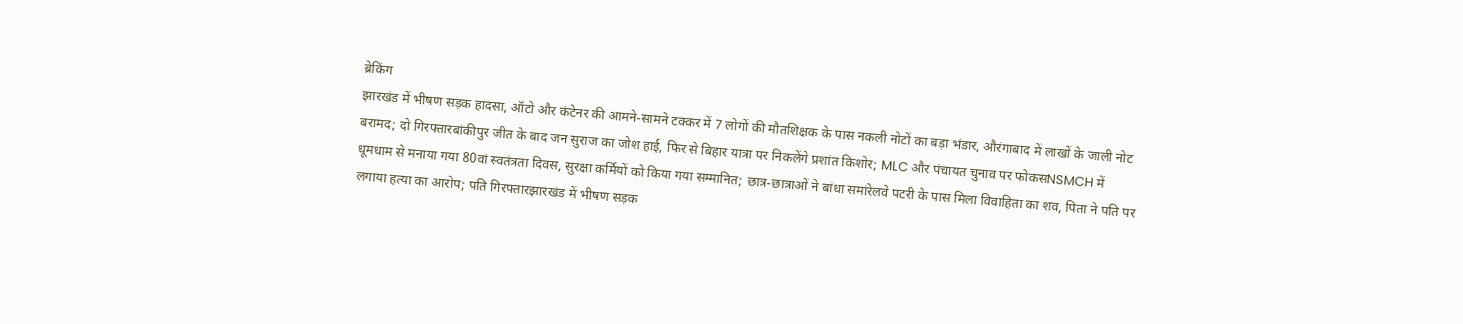ब्रेकिंग
झारखंड में भीषण सड़क हादसा, ऑटो और कंटेनर की आमने-सामने टक्कर में 7 लोगों की मौतशिक्षक के पास नकली नोटों का बड़ा भंडार, औरंगाबाद में लाखों के जाली नोट बरामद; दो गिरफ्तारबांकीपुर जीत के बाद जन सुराज का जोश हाई, फिर से बिहार यात्रा पर निकलेंगे प्रशांत किशोर; MLC और पंचायत चुनाव पर फोकसNSMCH में धूमधाम से मनाया गया 80वां स्वतंत्रता दिवस, सुरक्षा कर्मियों को किया गया सम्मानित; छात्र-छात्राओं ने बांधा समांरेलवे पटरी के पास मिला विवाहिता का शव, पिता ने पति पर लगाया हत्या का आरोप; पति गिरफ्तारझारखंड में भीषण सड़क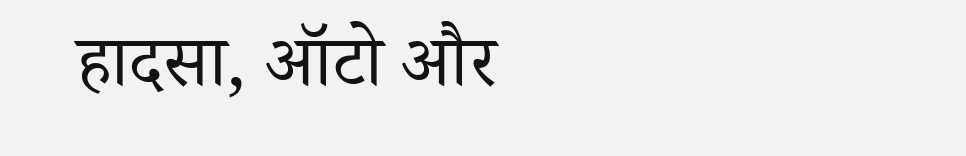हादसा, ऑटो और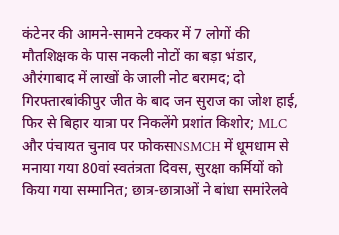कंटेनर की आमने-सामने टक्कर में 7 लोगों की मौतशिक्षक के पास नकली नोटों का बड़ा भंडार, औरंगाबाद में लाखों के जाली नोट बरामद; दो गिरफ्तारबांकीपुर जीत के बाद जन सुराज का जोश हाई, फिर से बिहार यात्रा पर निकलेंगे प्रशांत किशोर; MLC और पंचायत चुनाव पर फोकसNSMCH में धूमधाम से मनाया गया 80वां स्वतंत्रता दिवस, सुरक्षा कर्मियों को किया गया सम्मानित; छात्र-छात्राओं ने बांधा समांरेलवे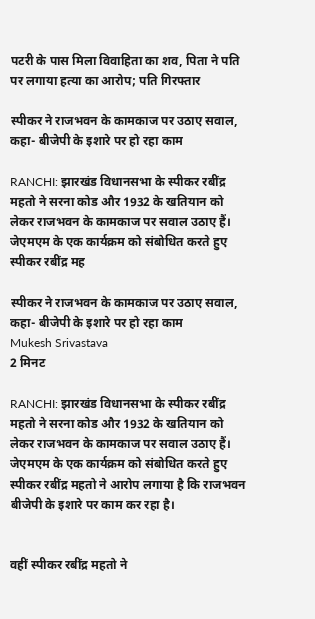पटरी के पास मिला विवाहिता का शव, पिता ने पति पर लगाया हत्या का आरोप; पति गिरफ्तार

स्पीकर ने राजभवन के कामकाज पर उठाए सवाल, कहा- बीजेपी के इशारे पर हो रहा काम

RANCHI: झारखंड विधानसभा के स्पीकर रबींद्र महतो ने सरना कोड और 1932 के खतियान को लेकर राजभवन के कामकाज पर सवाल उठाए हैं। जेएमएम के एक कार्यक्रम को संबोधित करते हुए स्पीकर रबींद्र मह

स्पीकर ने राजभवन के कामकाज पर उठाए सवाल, कहा- बीजेपी के इशारे पर हो रहा काम
Mukesh Srivastava
2 मिनट

RANCHI: झारखंड विधानसभा के स्पीकर रबींद्र महतो ने सरना कोड और 1932 के खतियान को लेकर राजभवन के कामकाज पर सवाल उठाए हैं। जेएमएम के एक कार्यक्रम को संबोधित करते हुए स्पीकर रबींद्र महतो ने आरोप लगाया है कि राजभवन बीजेपी के इशारे पर काम कर रहा है।


वहीं स्पीकर रबींद्र महतो ने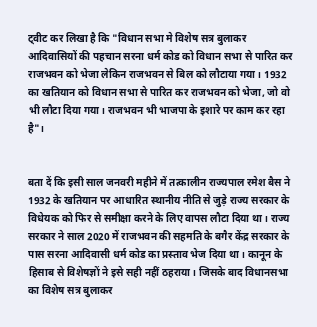ट्वीट कर लिखा है कि "विधान सभा मे विशेष सत्र बुलाकर आदिवासियों की पहचान सरना धर्म कोड को विधान सभा से पारित कर राजभवन को भेजा लेकिन राजभवन से बिल को लौटाया गया। 1932 का खतियान को विधान सभा से पारित कर राजभवन को भेजा, जो वो भी लौटा दिया गया। राजभवन भी भाजपा के इशारे पर काम कर रहा है"।


बता दें कि इसी साल जनवरी महीने में तत्कालीन राज्यपाल रमेश बैस ने 1932 के खतियान पर आधारित स्थानीय नीति से जुड़े राज्य सरकार के विधेयक को फिर से समीक्षा करने के लिए वापस लौटा दिया था। राज्य सरकार ने साल 2020 में राजभवन की सहमति के बगैर केंद्र सरकार के पास सरना आदिवासी धर्म कोड का प्रस्ताव भेज दिया था। कानून के हिसाब से विशेषज्ञों ने इसे सही नहीं ठहराया। जिसके बाद विधानसभा का विशेष सत्र बुलाकर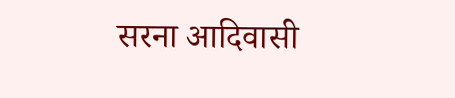सरना आदिवासी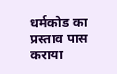धर्मकोड का प्रस्ताव पास कराया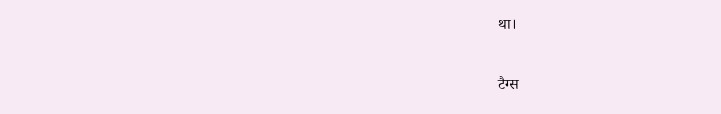था।

टैग्स